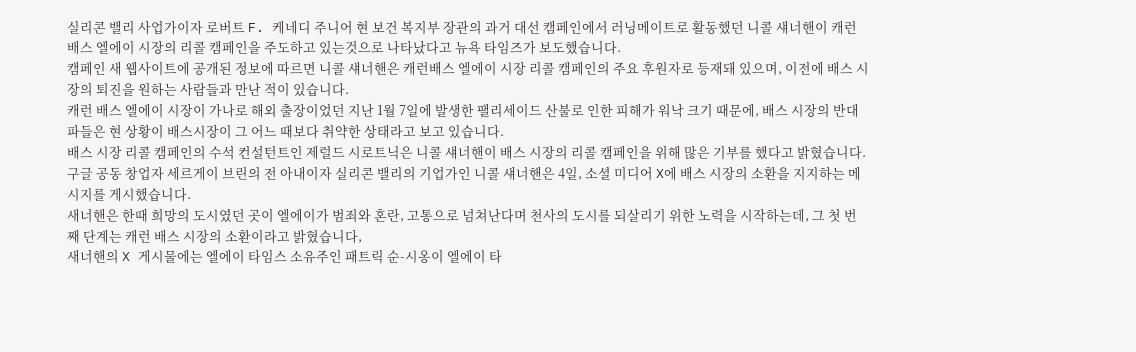실리콘 밸리 사업가이자 로버트 F. 케네디 주니어 현 보건 복지부 장관의 과거 대선 캠페인에서 러닝메이트로 활동했던 니콜 섀너핸이 캐런 배스 엘에이 시장의 리콜 캠페인을 주도하고 있는것으로 나타났다고 뉴욕 타임즈가 보도했습니다.
캠페인 새 웹사이트에 공개된 정보에 따르면 니콜 섀너핸은 캐런배스 엘에이 시장 리콜 캠페인의 주요 후원자로 등재돼 있으며, 이전에 배스 시장의 퇴진을 원하는 사람들과 만난 적이 있습니다.
캐런 배스 엘에이 시장이 가나로 해외 출장이었던 지난 1월 7일에 발생한 팰리세이드 산불로 인한 피해가 워낙 크기 때문에, 배스 시장의 반대파들은 현 상황이 배스시장이 그 어느 때보다 취약한 상태라고 보고 있습니다.
배스 시장 리콜 캠페인의 수석 컨설턴트인 제럴드 시로트닉은 니콜 섀너핸이 배스 시장의 리콜 캠페인을 위해 많은 기부를 했다고 밝혔습니다.
구글 공동 창업자 세르게이 브린의 전 아내이자 실리콘 밸리의 기업가인 니콜 섀너핸은 4일, 소셜 미디어 X에 배스 시장의 소환을 지지하는 메시지를 게시했습니다.
새너핸은 한때 희망의 도시였던 곳이 엘에이가 범죄와 혼란, 고통으로 넘쳐난다며 천사의 도시를 되살리기 위한 노력을 시작하는데, 그 첫 번째 단계는 캐런 배스 시장의 소환이라고 밝혔습니다,
새너핸의 X 게시물에는 엘에이 타임스 소유주인 패트릭 순-시옹이 엘에이 타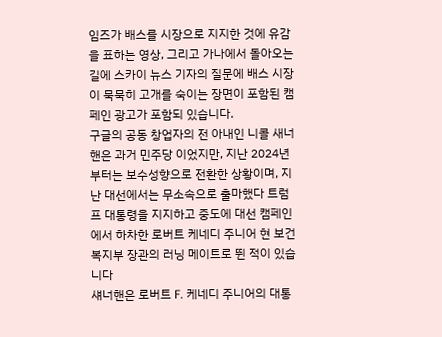임즈가 배스를 시장으로 지지한 것에 유감을 표하는 영상, 그리고 가나에서 돌아오는 길에 스카이 뉴스 기자의 질문에 배스 시장이 묵묵히 고개를 숙이는 장면이 포함된 캠페인 광고가 포함되 있습니다.
구글의 공동 창업자의 전 아내인 니콜 새너핸은 과거 민주당 이었지만, 지난 2024년부터는 보수성향으로 전환한 상황이며, 지난 대선에서는 무소속으로 출마했다 트럼프 대통령을 지지하고 중도에 대선 캠페인에서 하차한 로버트 케네디 주니어 현 보건 복지부 장관의 러닝 메이트로 뛴 적이 있습니다
섀너핸은 로버트 F. 케네디 주니어의 대통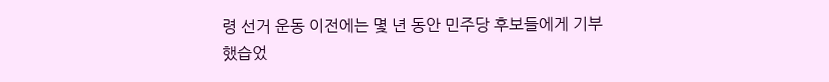령 선거 운동 이전에는 몇 년 동안 민주당 후보들에게 기부했습었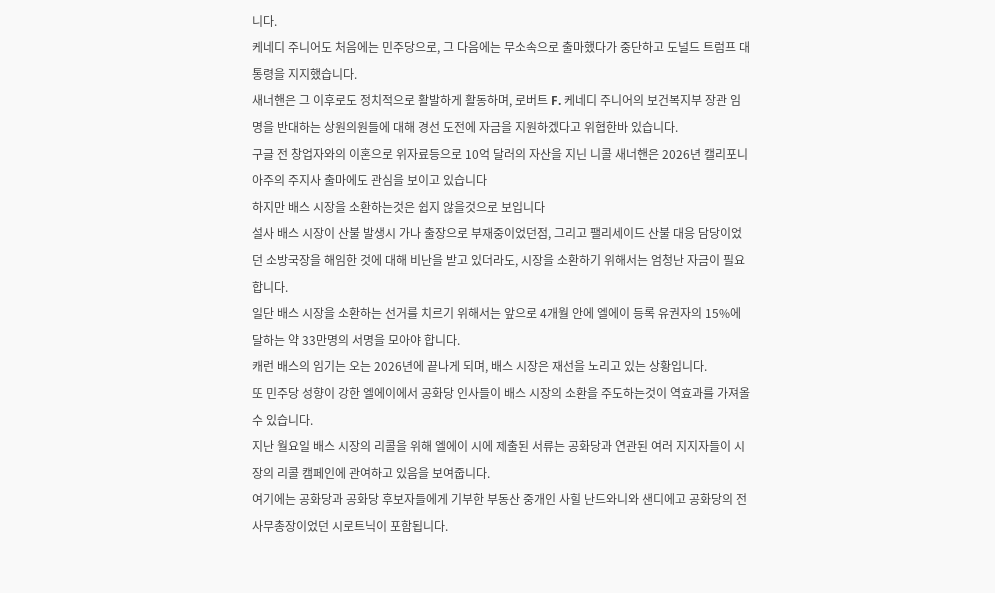니다.
케네디 주니어도 처음에는 민주당으로, 그 다음에는 무소속으로 출마했다가 중단하고 도널드 트럼프 대통령을 지지했습니다.
새너핸은 그 이후로도 정치적으로 활발하게 활동하며, 로버트 F. 케네디 주니어의 보건복지부 장관 임명을 반대하는 상원의원들에 대해 경선 도전에 자금을 지원하겠다고 위협한바 있습니다.
구글 전 창업자와의 이혼으로 위자료등으로 10억 달러의 자산을 지닌 니콜 새너핸은 2026년 캘리포니아주의 주지사 출마에도 관심을 보이고 있습니다
하지만 배스 시장을 소환하는것은 쉽지 않을것으로 보입니다
설사 배스 시장이 산불 발생시 가나 출장으로 부재중이었던점, 그리고 팰리세이드 산불 대응 담당이었던 소방국장을 해임한 것에 대해 비난을 받고 있더라도, 시장을 소환하기 위해서는 엄청난 자금이 필요합니다.
일단 배스 시장을 소환하는 선거를 치르기 위해서는 앞으로 4개월 안에 엘에이 등록 유권자의 15%에 달하는 약 33만명의 서명을 모아야 합니다.
캐런 배스의 임기는 오는 2026년에 끝나게 되며, 배스 시장은 재선을 노리고 있는 상황입니다.
또 민주당 성향이 강한 엘에이에서 공화당 인사들이 배스 시장의 소환을 주도하는것이 역효과를 가져올수 있습니다.
지난 월요일 배스 시장의 리콜을 위해 엘에이 시에 제출된 서류는 공화당과 연관된 여러 지지자들이 시장의 리콜 캠페인에 관여하고 있음을 보여줍니다.
여기에는 공화당과 공화당 후보자들에게 기부한 부동산 중개인 사힐 난드와니와 샌디에고 공화당의 전 사무총장이었던 시로트닉이 포함됩니다.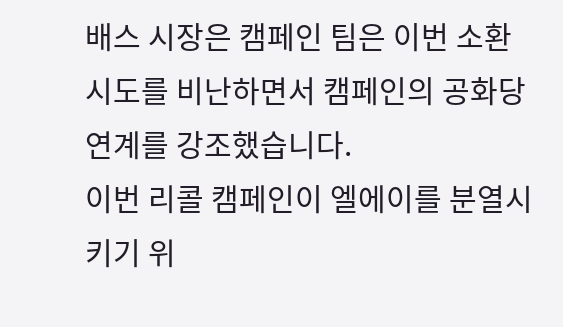배스 시장은 캠페인 팀은 이번 소환 시도를 비난하면서 캠페인의 공화당 연계를 강조했습니다.
이번 리콜 캠페인이 엘에이를 분열시키기 위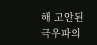해 고안된 극우파의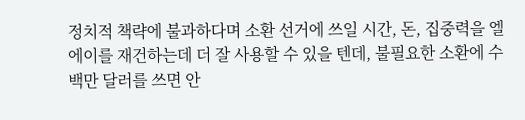정치적 책략에 불과하다며 소환 선거에 쓰일 시간, 돈, 집중력을 엘에이를 재건하는데 더 잘 사용할 수 있을 텐데, 불필요한 소환에 수백만 달러를 쓰면 안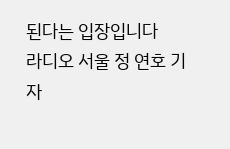된다는 입장입니다
라디오 서울 정 연호 기자